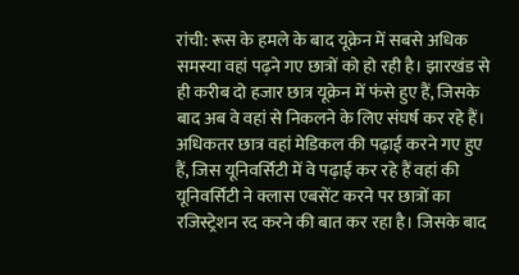रांची: रूस के हमले के बाद यूक्रेन में सबसे अधिक समस्या वहां पढ़ने गए छात्रों को हो रही है। झारखंड से ही करीब दो हजार छात्र यूक्रेन में फंसे हुए हैं, जिसके बाद अब वे वहां से निकलने के लिए संघर्ष कर रहे हैं। अधिकतर छात्र वहां मेडिकल की पढ़ाई करने गए हुए हैं, जिस यूनिवर्सिटी में वे पढ़ाई कर रहे हैं वहां की यूनिवर्सिटी ने क्लास एबसेंट करने पर छात्रों का रजिस्ट्रेशन रद करने की बात कर रहा है। जिसके बाद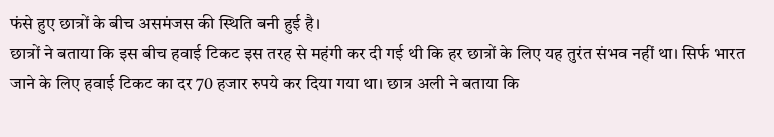फंसे हुए छात्रों के बीच असमंजस की स्थिति बनी हुई है।
छात्रों ने बताया कि इस बीच हवाई टिकट इस तरह से महंगी कर दी गई थी कि हर छात्रों के लिए यह तुरंत संभव नहीं था। सिर्फ भारत जाने के लिए हवाई टिकट का दर 70 हजार रुपये कर दिया गया था। छात्र अली ने बताया कि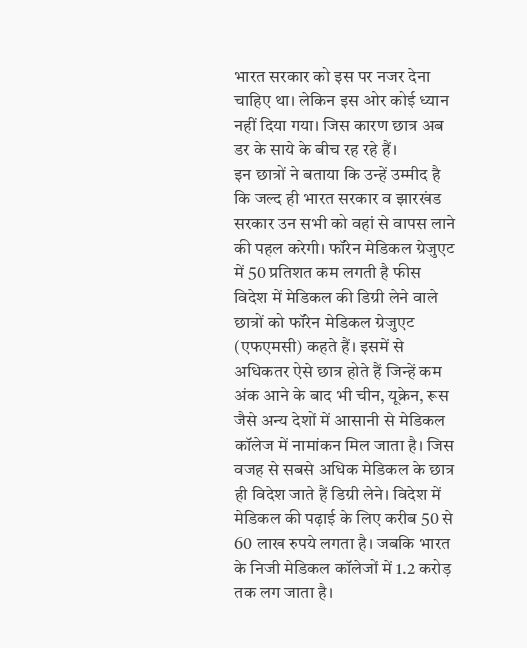भारत सरकार को इस पर नजर देना चाहिए था। लेकिन इस ओर कोई ध्यान नहीं दिया गया। जिस कारण छात्र अब डर के साये के बीच रह रहे हैं।
इन छात्रों ने बताया कि उन्हें उम्मीद है कि जल्द ही भारत सरकार व झारखंड सरकार उन सभी को वहां से वापस लाने की पहल करेगी। फॉरेन मेडिकल ग्रेजुएट में 50 प्रतिशत कम लगती है फीस विदेश में मेडिकल की डिग्री लेने वाले छात्रों को फॉरेन मेडिकल ग्रेजुएट (एफएमसी) कहते हैं। इसमें से अधिकतर ऐसे छात्र होते हैं जिन्हें कम अंक आने के बाद भी चीन, यूक्रेन, रूस जैसे अन्य देशों में आसानी से मेडिकल कॉलेज में नामांकन मिल जाता है। जिस वजह से सबसे अधिक मेडिकल के छात्र ही विदेश जाते हैं डिग्री लेने। विदेश में मेडिकल की पढ़ाई के लिए करीब 50 से 60 लाख रुपये लगता है। जबकि भारत के निजी मेडिकल कॉलेजों में 1.2 करोड़ तक लग जाता है।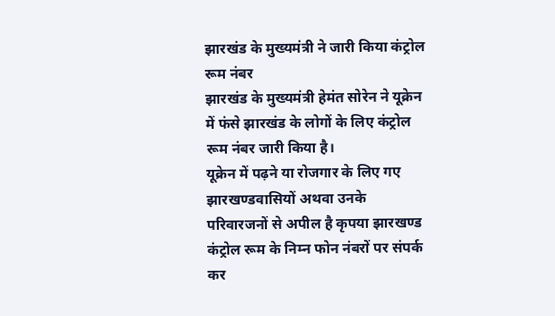झारखंड के मुख्यमंत्री ने जारी किया कंट्रोल रूम नंबर
झारखंड के मुख्यमंत्री हेमंत सोरेन ने यूक्रेन में फंसे झारखंड के लोगों के लिए कंट्रोल रूम नंबर जारी किया है।
यूक्रेन में पढ़ने या रोजगार के लिए गए झारखण्डवासियों अथवा उनके परिवारजनों से अपील है कृपया झारखण्ड कंट्रोल रूम के निम्न फोन नंबरों पर संपर्क कर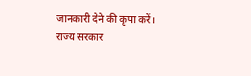जानकारी देने की कृपा करें।
राज्य सरकार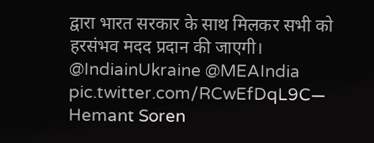द्वारा भारत सरकार के साथ मिलकर सभी को हरसंभव मदद प्रदान की जाएगी। @IndiainUkraine @MEAIndia pic.twitter.com/RCwEfDqL9C— Hemant Soren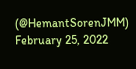(@HemantSorenJMM) February 25, 2022